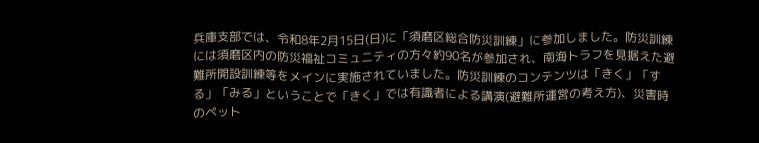兵庫支部では、令和8年2月15日(日)に「須磨区総合防災訓練」に参加しました。防災訓練には須磨区内の防災福祉コミュニティの方々約90名が参加され、南海トラフを見据えた避難所開設訓練等をメインに実施されていました。防災訓練のコンテンツは「きく」「する」「みる」ということで「きく」では有識者による講演(避難所運営の考え方)、災害時のペット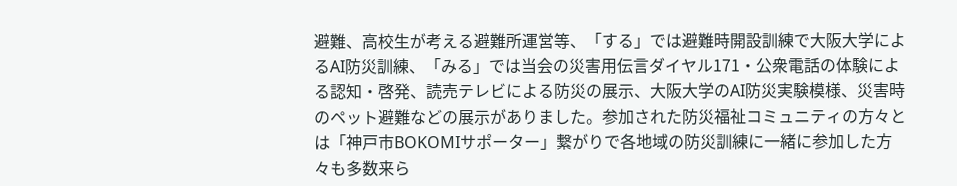避難、高校生が考える避難所運営等、「する」では避難時開設訓練で大阪大学によるAI防災訓練、「みる」では当会の災害用伝言ダイヤル171・公衆電話の体験による認知・啓発、読売テレビによる防災の展示、大阪大学のAI防災実験模様、災害時のペット避難などの展示がありました。参加された防災福祉コミュニティの方々とは「神戸市BOKOMIサポーター」繋がりで各地域の防災訓練に一緒に参加した方々も多数来ら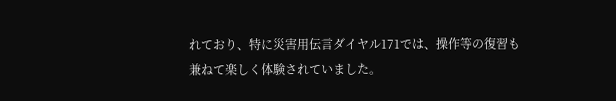れており、特に災害用伝言ダイヤル171では、操作等の復習も兼ねて楽しく体験されていました。